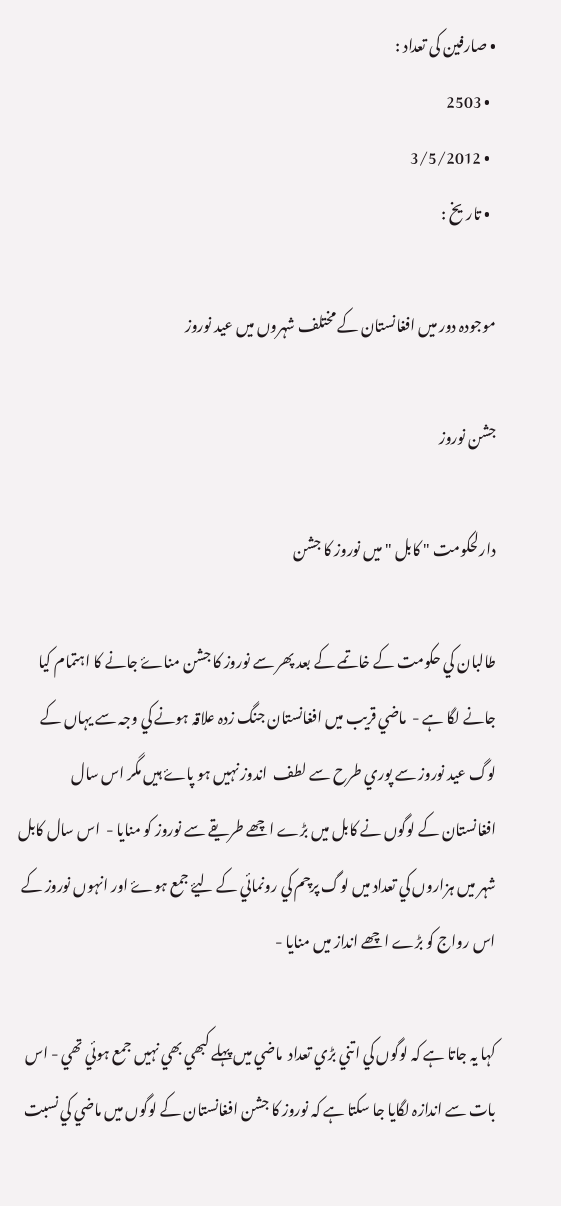• صارفین کی تعداد :
  • 2503
  • 3/5/2012
  • تاريخ :

موجودہ دور ميں افغانستان کے مختلف شہروں ميں عيد نوروز

جشن نوروز

دارلحکومت " کابل " ميں نوروز کا جشن

طالبان کي حکومت کے خاتمے کے بعد پھر سے نوروز کا جشن مناۓ جانے کا اہتمام کيا جانے لگا ہے -  ماضي قريب ميں افغانستان جنگ زدہ علاقہ ہونے کي وجہ سے يہاں کے لوگ عيد نوروز سے پوري طرح سے لطف  اندوز نہيں ہو پاۓ ہيں مگر اس سال افغانستان کے لوگوں نے کابل ميں بڑے اچھے طريقے سے نوروز کو منايا -  اس سال کابل شہر ميں ہزاروں کي تعداد ميں لوگ پرچم کي رونمائي کے ليۓ جمع ہوۓ اور انہوں نوروز کے اس رواج کو بڑے اچھے انداز ميں منايا -

کہا يہ جاتا ہے کہ لوگوں کي اتني بڑي تعداد  ماضي ميں پہلے کبھي بھي نہيں جمع ہوئي تھي - اس بات سے اندازہ لگايا جا سکتا ہے کہ نوروز کا جشن افغانستان کے لوگوں ميں ماضي کي نسبت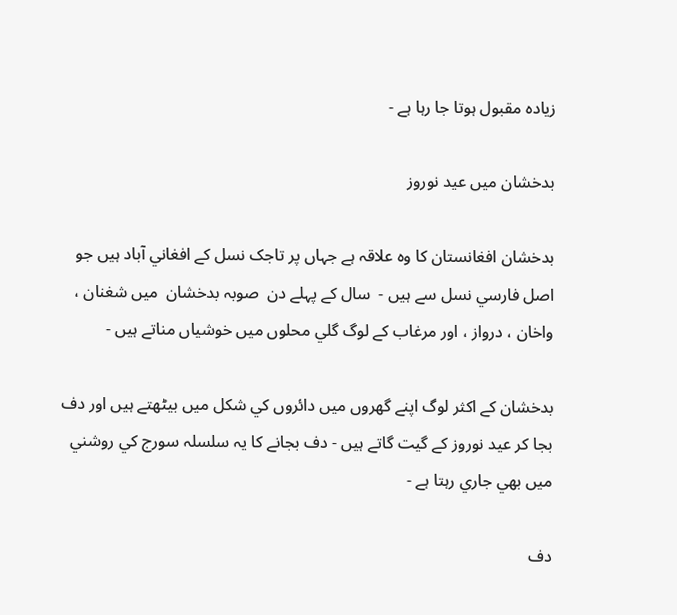زيادہ مقبول ہوتا جا رہا ہے -

بدخشان ميں عيد نوروز

بدخشان افغانستان کا وہ علاقہ ہے جہاں پر تاجک نسل کے افغاني آباد ہيں جو  اصل فارسي نسل سے ہيں -  سال کے پہلے دن  صوبہ بدخشان  ميں شغنان ، واخان ، درواز ، اور مرغاب کے لوگ گلي محلوں ميں خوشياں مناتے ہيں -

بدخشان کے اکثر لوگ اپنے گھروں ميں دائروں کي شکل ميں بيٹھتے ہيں اور دف بجا کر عيد نوروز کے گيت گاتے ہيں - دف بجانے کا يہ سلسلہ سورج کي روشني ميں بھي جاري رہتا ہے -

دف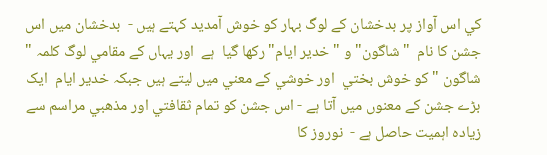کي اس آواز پر بدخشان کے لوگ بہار کو خوش آمديد کہتے ہيں -  بدخشان ميں اس جشن کا نام  "شاگون" و " خدير ايام" رکھا گيا  ہے  اور يہاں کے مقامي لوگ کلمہ " شاگون " کو خوش بختي  اور خوشي کے معني ميں ليتے ہيں جبکہ خدير ايام  ايک بڑے جشن کے معنوں ميں آتا ہے - اس جشن کو تمام ثقافتي اور مذھبي مراسم سے زيادہ اہميت حاصل ہے -  نوروز کا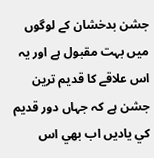جشن بدخشان کے لوگوں ميں بہت مقبول ہے اور يہ اس علاقے کا قديم ترين جشن ہے کہ جہاں دور قديم کي ياديں اب بھي اس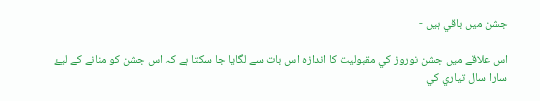جشن ميں باقي ہيں -

اس علاقے ميں جشن نوروز کي مقبوليت کا اندازہ اس بات سے لگايا جا سکتا ہے کہ اس جشن کو منانے کے ليۓ سارا سال تياري کي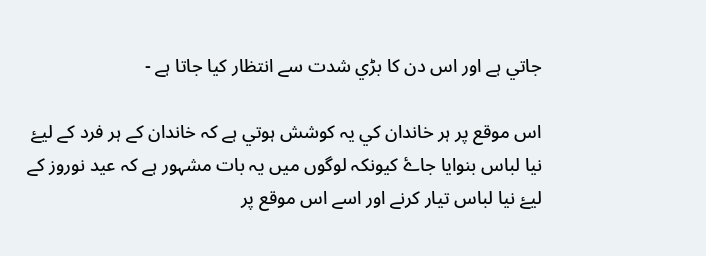جاتي ہے اور اس دن کا بڑي شدت سے انتظار کيا جاتا ہے -

اس موقع پر ہر خاندان کي يہ کوشش ہوتي ہے کہ خاندان کے ہر فرد کے ليۓ نيا لباس بنوايا جاۓ کيونکہ لوگوں ميں يہ بات مشہور ہے کہ عيد نوروز کے ليۓ نيا لباس تيار کرنے اور اسے اس موقع پر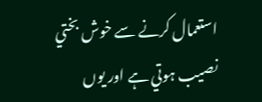استعمال کرنے سے خوش بختي نصيب ہوتي ہے اور يوں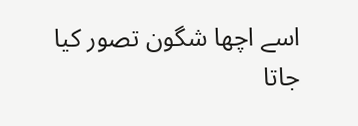اسے اچھا شگون تصور کيا جاتا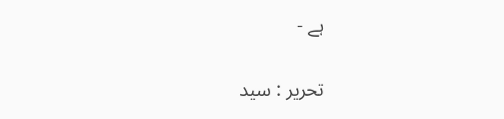ہے -

تحرير : سيد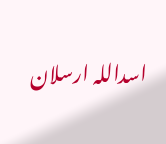اسداللہ ارسلان